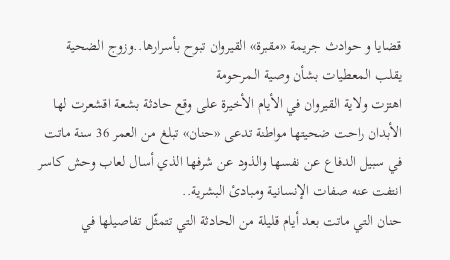قضايا و حوادث جريمة «مقبرة» القيروان تبوح بأسرارها..وزوج الضحية يقلب المعطيات بشأن وصية الـمرحومة
اهتزت ولاية القيروان في الأيام الأخيرة على وقع حادثة بشعة اقشعرت لها الأبدان راحت ضحيتها مواطنة تدعى «حنان» تبلغ من العمر 36 سنة ماتت في سبيل الدفاع عن نفسها والذود عن شرفها الذي أسال لعاب وحش كاسر انتفت عنه صفات الإنسانية ومبادئ البشرية..
حنان التي ماتت بعد أيام قليلة من الحادثة التي تتمثّل تفاصيلها في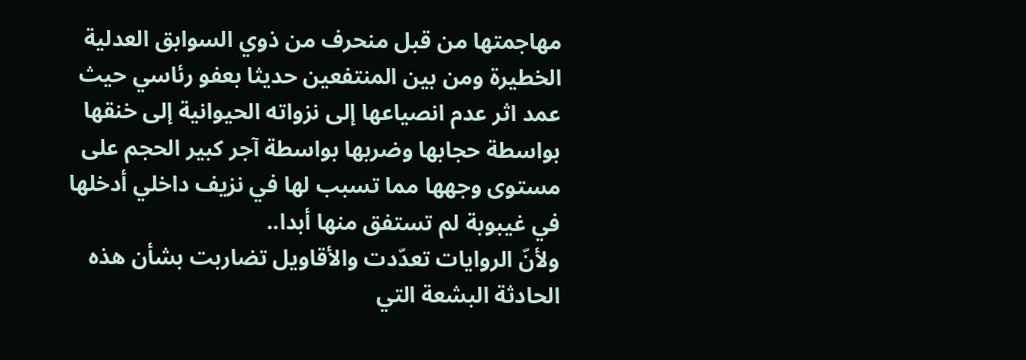مهاجمتها من قبل منحرف من ذوي السوابق العدلية الخطيرة ومن بين المنتفعين حديثا بعفو رئاسي حيث عمد اثر عدم انصياعها إلى نزواته الحيوانية إلى خنقها بواسطة حجابها وضربها بواسطة آجر كبير الحجم على مستوى وجهها مما تسبب لها في نزيف داخلي أدخلها في غيبوبة لم تستفق منها أبدا..
ولأنّ الروايات تعدّدت والأقاويل تضاربت بشأن هذه الحادثة البشعة التي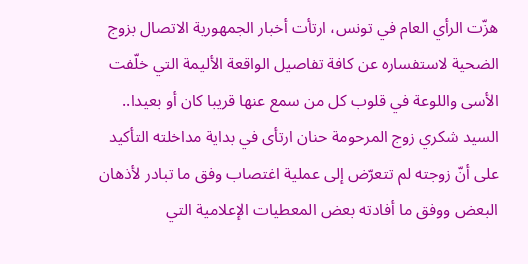هزّت الرأي العام في تونس، ارتأت أخبار الجمهورية الاتصال بزوج الضحية لاستفساره عن كافة تفاصيل الواقعة الأليمة التي خلّفت الأسى واللوعة في قلوب كل من سمع عنها قريبا كان أو بعيدا..
السيد شكري زوج المرحومة حنان ارتأى في بداية مداخلته التأكيد على أنّ زوجته لم تتعرّض إلى عملية اغتصاب وفق ما تبادر لأذهان البعض ووفق ما أفادته بعض المعطيات الإعلامية التي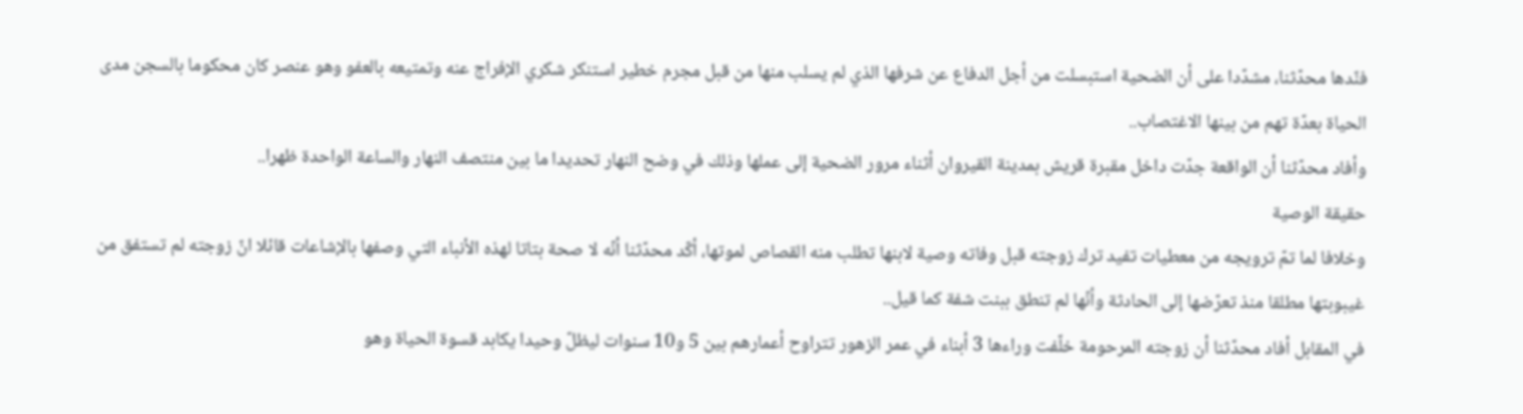فنّدها محدّثنا، مشدّدا على أن الضحية استبسلت من أجل الدفاع عن شرفها الذي لم يسلب منها من قبل مجرم خطير استنكر شكري الإفراج عنه وتمتيعه بالعفو وهو عنصر كان محكوما بالسجن مدى الحياة بعدّة تهم من بينها الاغتصاب..
وأفاد محدّثنا أن الواقعة جدّت داخل مقبرة قريش بمدينة القيروان أثناء مرور الضحية إلى عملها وذلك في وضح النهار تحديدا ما بين منتصف النهار والساعة الواحدة ظهرا..
حقيقة الوصية
وخلافا لما تمّ ترويجه من معطيات تفيد ترك زوجته قبل وفاته وصية لابنها تطلب منه القصاص لموتها، أكّد محدّثنا أنّه لا صحة بتاتا لهذه الأنباء التي وصفها بالإشاعات قائلا انّ زوجته لم تستفق من غيبوبتها مطلقا منذ تعرّضها إلى الحادثة وأنّها لم تنطق ببنت شفة كما قيل..
في المقابل أفاد محدّثنا أن زوجته المرحومة خلّفت وراءها 3 أبناء في عمر الزهور تتراوح أعمارهم بين 5 و10 سنوات ليظلّ وحيدا يكابد قسوة الحياة وهو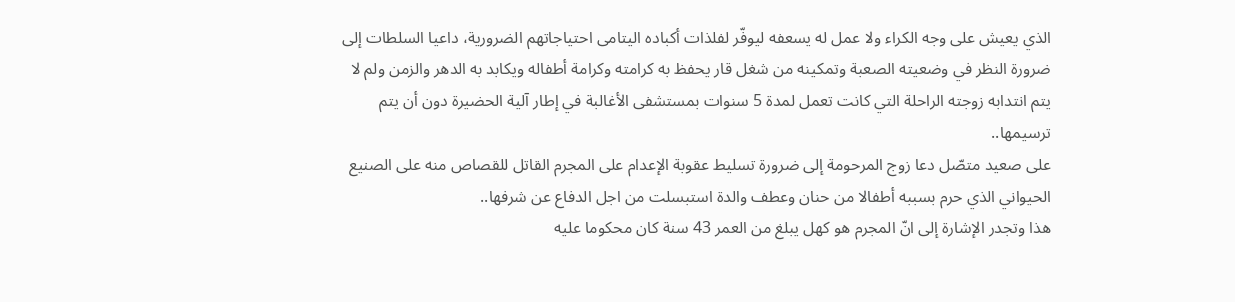الذي يعيش على وجه الكراء ولا عمل له يسعفه ليوفّر لفلذات أكباده اليتامى احتياجاتهم الضرورية، داعيا السلطات إلى ضرورة النظر في وضعيته الصعبة وتمكينه من شغل قار يحفظ به كرامته وكرامة أطفاله ويكابد به الدهر والزمن ولم لا يتم انتدابه زوجته الراحلة التي كانت تعمل لمدة 5 سنوات بمستشفى الأغالبة في إطار آلية الحضيرة دون أن يتم ترسيمها..
على صعيد متصّل دعا زوج المرحومة إلى ضرورة تسليط عقوبة الإعدام على المجرم القاتل للقصاص منه على الصنيع الحيواني الذي حرم بسببه أطفالا من حنان وعطف والدة استبسلت من اجل الدفاع عن شرفها..
هذا وتجدر الإشارة إلى انّ المجرم هو كهل يبلغ من العمر 43 سنة كان محكوما عليه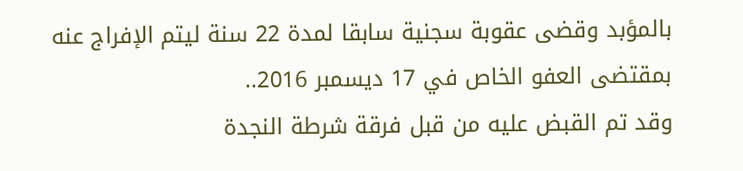بالمؤبد وقضى عقوبة سجنية سابقا لمدة 22 سنة ليتم الإفراج عنه بمقتضى العفو الخاص في 17 ديسمبر 2016..
وقد تم القبض عليه من قبل فرقة شرطة النجدة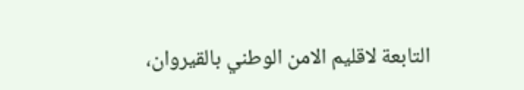التابعة لاقليم الامن الوطني بالقيروان،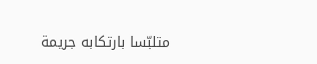متلبّسا بارتكابه جريمة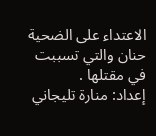الاعتداء على الضحية حنان والتي تسببت في مقتلها .
إعداد: منارة تليجاني